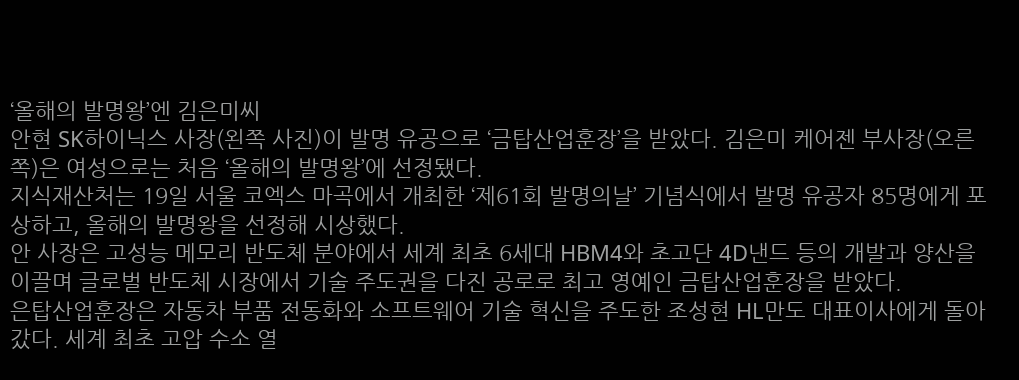‘올해의 발명왕’엔 김은미씨
안현 SK하이닉스 사장(왼쪽 사진)이 발명 유공으로 ‘금탑산업훈장’을 받았다. 김은미 케어젠 부사장(오른쪽)은 여성으로는 처음 ‘올해의 발명왕’에 선정됐다.
지식재산처는 19일 서울 코엑스 마곡에서 개최한 ‘제61회 발명의날’ 기념식에서 발명 유공자 85명에게 포상하고, 올해의 발명왕을 선정해 시상했다.
안 사장은 고성능 메모리 반도체 분야에서 세계 최초 6세대 HBM4와 초고단 4D낸드 등의 개발과 양산을 이끌며 글로벌 반도체 시장에서 기술 주도권을 다진 공로로 최고 영예인 금탑산업훈장을 받았다.
은탑산업훈장은 자동차 부품 전동화와 소프트웨어 기술 혁신을 주도한 조성현 HL만도 대표이사에게 돌아갔다. 세계 최초 고압 수소 열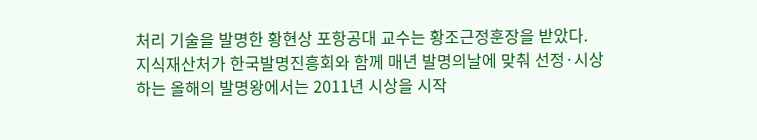처리 기술을 발명한 황현상 포항공대 교수는 황조근정훈장을 받았다.
지식재산처가 한국발명진흥회와 함께 매년 발명의날에 맞춰 선정·시상하는 올해의 발명왕에서는 2011년 시상을 시작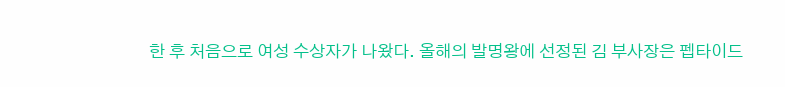한 후 처음으로 여성 수상자가 나왔다. 올해의 발명왕에 선정된 김 부사장은 펩타이드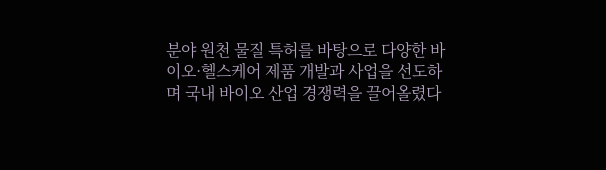분야 원천 물질 특허를 바탕으로 다양한 바이오·헬스케어 제품 개발과 사업을 선도하며 국내 바이오 산업 경쟁력을 끌어올렸다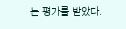는 평가를 받았다.